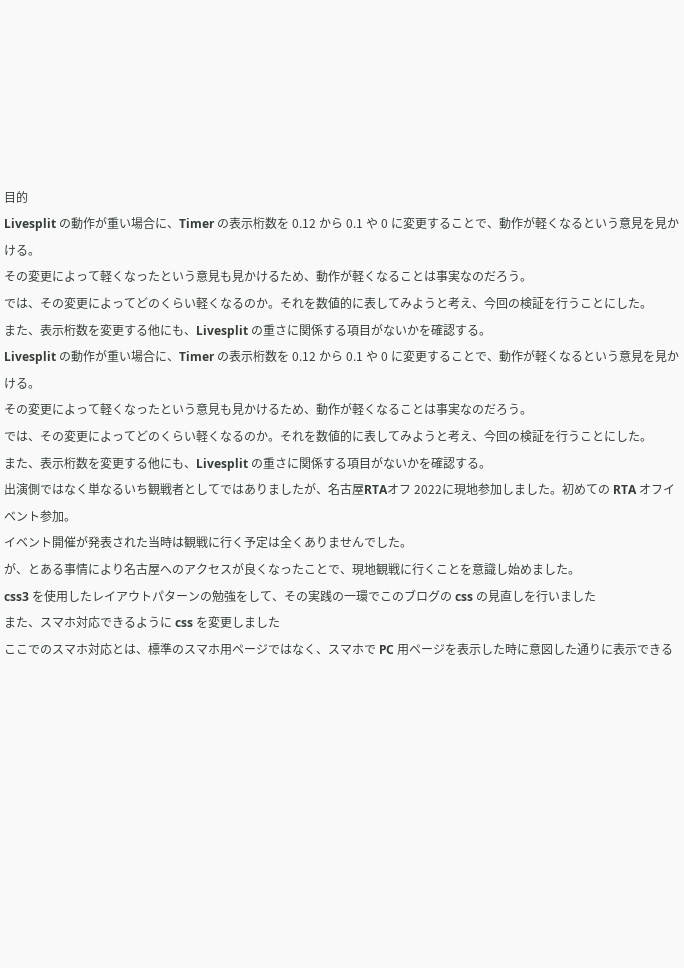目的
Livesplit の動作が重い場合に、Timer の表示桁数を 0.12 から 0.1 や 0 に変更することで、動作が軽くなるという意見を見かける。
その変更によって軽くなったという意見も見かけるため、動作が軽くなることは事実なのだろう。
では、その変更によってどのくらい軽くなるのか。それを数値的に表してみようと考え、今回の検証を行うことにした。
また、表示桁数を変更する他にも、Livesplit の重さに関係する項目がないかを確認する。
Livesplit の動作が重い場合に、Timer の表示桁数を 0.12 から 0.1 や 0 に変更することで、動作が軽くなるという意見を見かける。
その変更によって軽くなったという意見も見かけるため、動作が軽くなることは事実なのだろう。
では、その変更によってどのくらい軽くなるのか。それを数値的に表してみようと考え、今回の検証を行うことにした。
また、表示桁数を変更する他にも、Livesplit の重さに関係する項目がないかを確認する。
出演側ではなく単なるいち観戦者としてではありましたが、名古屋RTAオフ 2022に現地参加しました。初めての RTA オフイベント参加。
イベント開催が発表された当時は観戦に行く予定は全くありませんでした。
が、とある事情により名古屋へのアクセスが良くなったことで、現地観戦に行くことを意識し始めました。
css3 を使用したレイアウトパターンの勉強をして、その実践の一環でこのブログの css の見直しを行いました
また、スマホ対応できるように css を変更しました
ここでのスマホ対応とは、標準のスマホ用ページではなく、スマホで PC 用ページを表示した時に意図した通りに表示できる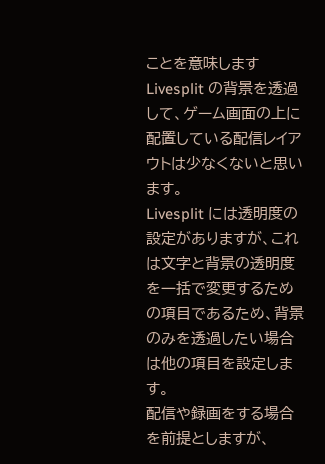ことを意味します
Livesplit の背景を透過して、ゲーム画面の上に配置している配信レイアウトは少なくないと思います。
Livesplit には透明度の設定がありますが、これは文字と背景の透明度を一括で変更するための項目であるため、背景のみを透過したい場合は他の項目を設定します。
配信や録画をする場合を前提としますが、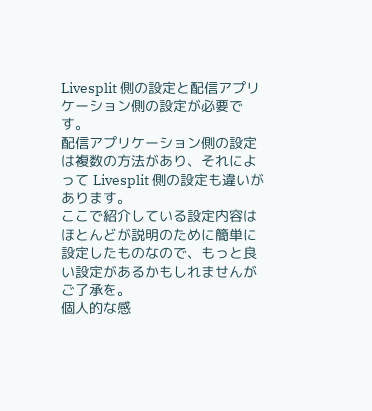Livesplit 側の設定と配信アプリケーション側の設定が必要です。
配信アプリケーション側の設定は複数の方法があり、それによって Livesplit 側の設定も違いがあります。
ここで紹介している設定内容はほとんどが説明のために簡単に設定したものなので、もっと良い設定があるかもしれませんがご了承を。
個人的な感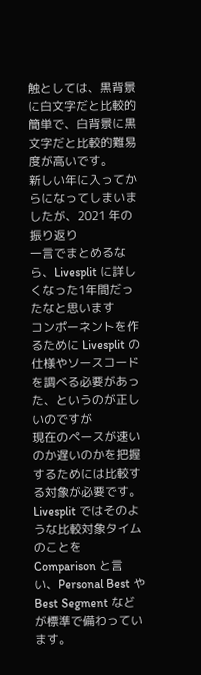触としては、黒背景に白文字だと比較的簡単で、白背景に黒文字だと比較的難易度が高いです。
新しい年に入ってからになってしまいましたが、2021 年の振り返り
一言でまとめるなら、Livesplit に詳しくなった1年間だったなと思います
コンポーネントを作るために Livesplit の仕様やソースコードを調べる必要があった、というのが正しいのですが
現在のペースが速いのか遅いのかを把握するためには比較する対象が必要です。
Livesplit ではそのような比較対象タイムのことを Comparison と言い、Personal Best や Best Segment などが標準で備わっています。